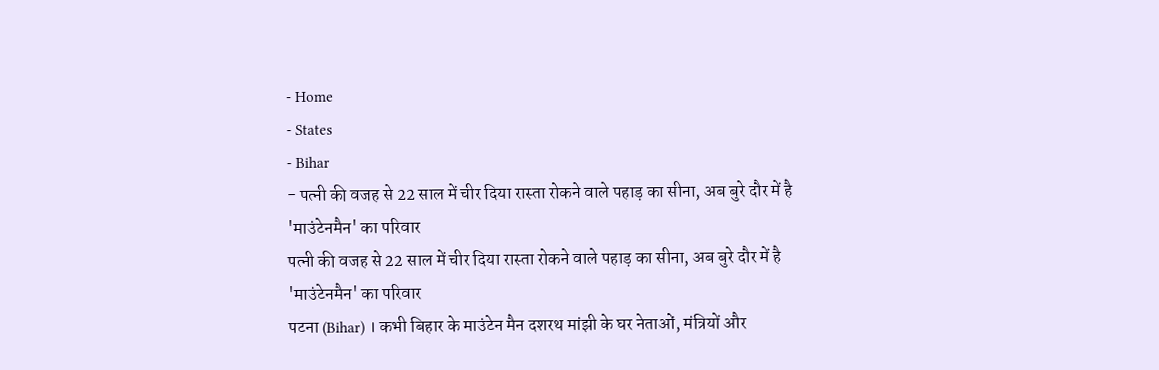- Home
- States
- Bihar
- पत्नी की वजह से 22 साल में चीर दिया रास्ता रोकने वाले पहाड़ का सीना, अब बुरे दौर में है 'माउंटेनमैन' का परिवार
पत्नी की वजह से 22 साल में चीर दिया रास्ता रोकने वाले पहाड़ का सीना, अब बुरे दौर में है 'माउंटेनमैन' का परिवार
पटना (Bihar) । कभी बिहार के माउंटेन मैन दशरथ मांझी के घर नेताओं, मंत्रियों और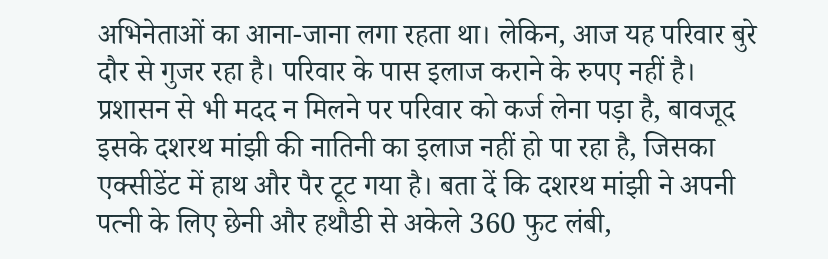अभिनेताओं का आना-जाना लगा रहता था। लेकिन, आज यह परिवार बुरे दौर से गुजर रहा है। परिवार के पास इलाज कराने के रुपए नहीं है। प्रशासन से भी मदद न मिलने पर परिवार को कर्ज लेना पड़ा है, बावजूद इसके दशरथ मांझी की नातिनी का इलाज नहीं हो पा रहा है, जिसका एक्सीडेंट में हाथ और पैर टूट गया है। बता दें कि दशरथ मांझी ने अपनी पत्नी के लिए छेनी और हथौडी से अकेले 360 फुट लंबी,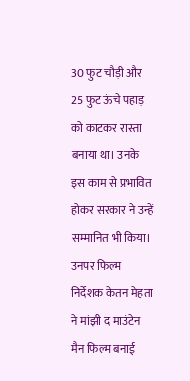30 फुट चौड़ी और 25 फुट ऊंचे पहाड़ को काटकर रास्ता बनाया था। उनके इस काम से प्रभावित होकर सरकार ने उन्हें सम्मानित भी किया। उनपर फिल्म निर्देशक केतन मेहता ने मांझी द माउंटेन मैन फिल्म बनाई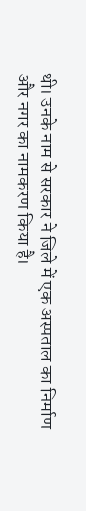थी। उनके नाम से सरकार ने जिले में एक अस्पताल का निर्माण और नगर का नामकरण किया है।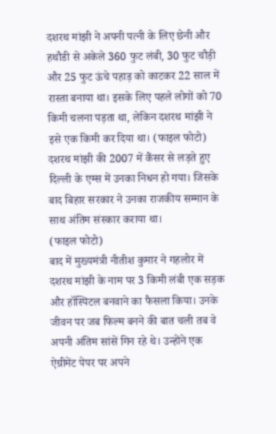दशरथ मांझी ने अपनी पत्नी के लिए छेनी और हथौडी से अकेले 360 फुट लंबी, 30 फुट चौड़ी और 25 फुट ऊंचे पहाड़ को काटकर 22 साल में रास्ता बनाया था। इसके लिए पहले लोगों को 70 किमी चलना पड़ता था, लेकिन दशरथ मांझी ने इसे एक किमी कर दिया था। (फाइल फोटो)
दशरथ मांझी की 2007 में कैंसर से लड़ते हुए दिल्ली के एम्स में उनका निधन हो गया। जिसके बाद बिहार सरकार ने उनका राजकीय सम्मान के साथ अंतिम संस्कार कराया था।
(फाइल फोटो)
बाद में मुख्यमंत्री नीतीश कुमार ने गहलोर में दशरथ मांझी के नाम पर 3 किमी लंबी एक सड़क और हॉस्पिटल बनवाने का फैसला किया। उनके जीवन पर जब फिल्म बनने की बात चली तब वे अपनी अंतिम सांसें गिन रहे थे। उन्होंने एक ऐग्रीमेंट पेपर पर अपने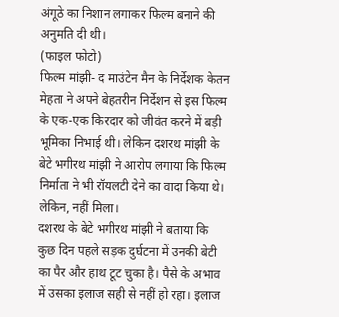अंगूठे का निशान लगाकर फिल्म बनाने की अनुमति दी थी।
(फाइल फोटो)
फिल्म मांझी- द माउंटेन मैन के निर्देशक केतन मेहता ने अपने बेहतरीन निर्देशन से इस फिल्म के एक-एक किरदार को जीवंत करने में बड़ी भूमिका निभाई थी। लेकिन दशरथ मांझी के बेटे भगीरथ मांझी ने आरोप लगाया कि फिल्म निर्माता ने भी रॉयलटी देने का वादा किया थे। लेकिन, नहीं मिला।
दशरथ के बेटे भगीरथ मांझी ने बताया कि कुछ दिन पहले सड़क दुर्घटना में उनकी बेटी का पैर और हाथ टूट चुका है। पैसे के अभाव में उसका इलाज सही से नहीं हो रहा। इलाज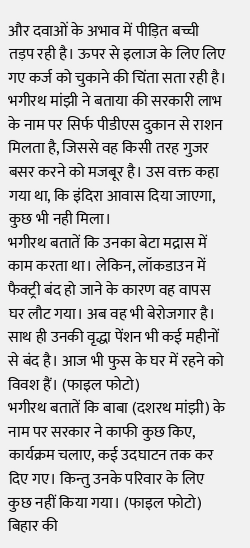और दवाओं के अभाव में पीड़ित बच्ची तड़प रही है। ऊपर से इलाज के लिए लिए गए कर्ज को चुकाने की चिंता सता रही है।
भगीरथ मांझी ने बताया की सरकारी लाभ के नाम पर सिर्फ पीडीएस दुकान से राशन मिलता है, जिससे वह किसी तरह गुजर बसर करने को मजबूर है। उस वक्त कहा गया था, कि इंदिरा आवास दिया जाएगा, कुछ भी नही मिला।
भगीरथ बतातें कि उनका बेटा मद्रास में काम करता था। लेकिन, लॉकडाउन में फैक्ट्री बंद हो जाने के कारण वह वापस घर लौट गया। अब वह भी बेरोजगार है। साथ ही उनकी वृद्धा पेंशन भी कई महीनों से बंद है। आज भी फुस के घर में रहने को विवश हैं। (फाइल फोटो)
भगीरथ बतातें कि बाबा (दशरथ मांझी) के नाम पर सरकार ने काफी कुछ किए, कार्यक्रम चलाए, कई उदघाटन तक कर दिए गए। किन्तु उनके परिवार के लिए कुछ नहीं किया गया। (फाइल फोटो)
बिहार की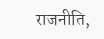राजनीति,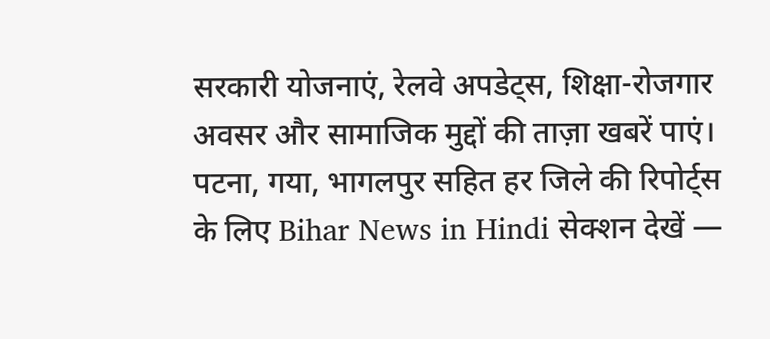सरकारी योजनाएं, रेलवे अपडेट्स, शिक्षा-रोजगार अवसर और सामाजिक मुद्दों की ताज़ा खबरें पाएं। पटना, गया, भागलपुर सहित हर जिले की रिपोर्ट्स के लिए Bihar News in Hindi सेक्शन देखें —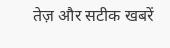तेज़ और सटीक खबरें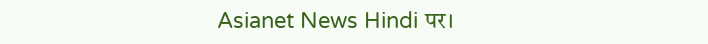Asianet News Hindi पर।